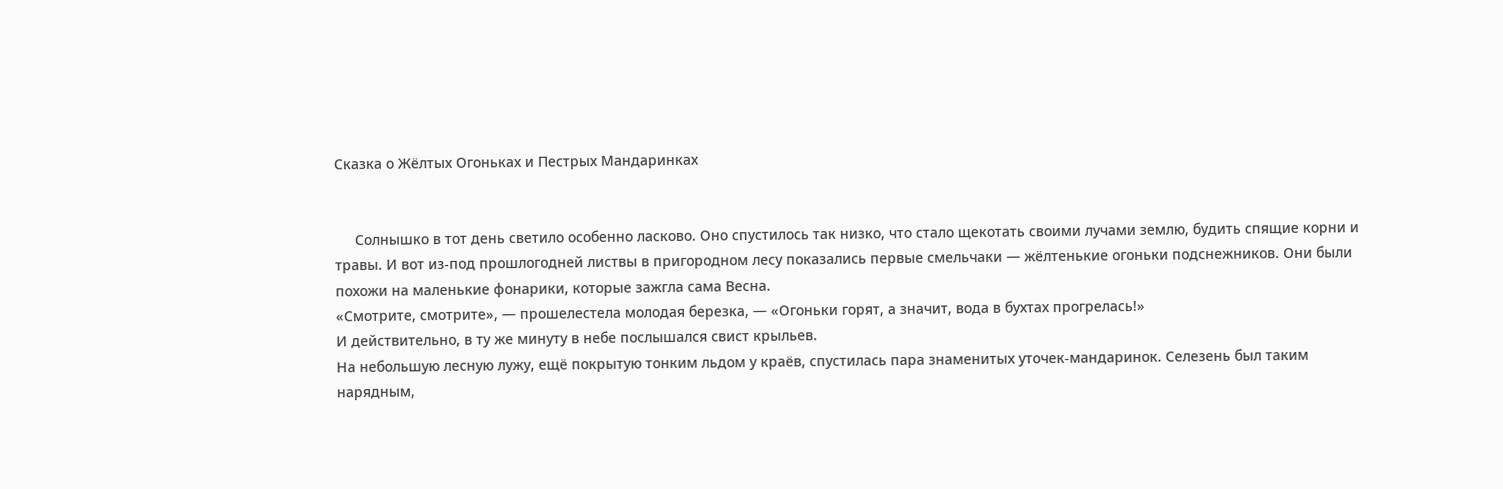Сказка о Жёлтых Огоньках и Пестрых Мандаринках


     Солнышко в тот день светило особенно ласково. Оно спустилось так низко, что стало щекотать своими лучами землю, будить спящие корни и травы. И вот из-под прошлогодней листвы в пригородном лесу показались первые смельчаки — жёлтенькие огоньки подснежников. Они были похожи на маленькие фонарики, которые зажгла сама Весна.
«Смотрите, смотрите», — прошелестела молодая березка, — «Огоньки горят, а значит, вода в бухтах прогрелась!»
И действительно, в ту же минуту в небе послышался свист крыльев.
На небольшую лесную лужу, ещё покрытую тонким льдом у краёв, спустилась пара знаменитых уточек-мандаринок. Селезень был таким нарядным,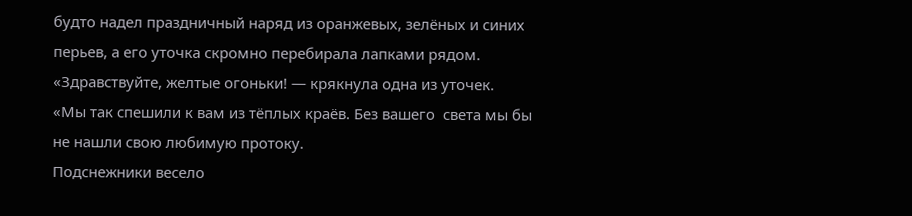будто надел праздничный наряд из оранжевых, зелёных и синих перьев, а его уточка скромно перебирала лапками рядом.
«Здравствуйте, желтые огоньки! — крякнула одна из уточек.
«Мы так спешили к вам из тёплых краёв. Без вашего  света мы бы не нашли свою любимую протоку.
Подснежники весело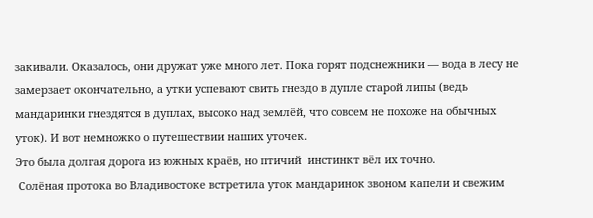закивали. Оказалось, они дружат уже много лет. Пока горят подснежники — вода в лесу не замерзает окончательно, а утки успевают свить гнездо в дупле старой липы (ведь мандаринки гнездятся в дуплах, высоко над землёй, что совсем не похоже на обычных уток). И вот немножко о путешествии наших уточек.
Это была долгая дорога из южных краёв, но птичий  инстинкт вёл их точно.
 Солёная протока во Владивостоке встретила уток мандаринок звоном капели и свежим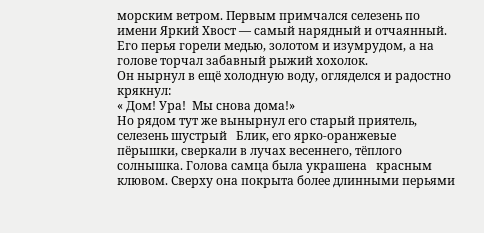морским ветром. Первым примчался селезень по имени Яркий Хвост — самый нарядный и отчаянный. Его перья горели медью, золотом и изумрудом, а на голове торчал забавный рыжий хохолок.
Он нырнул в ещё холодную воду, огляделся и радостно крякнул:
« Дом! Ура!  Мы снова дома!»
Но рядом тут же вынырнул его старый приятель, селезень шустрый   Блик, его ярко-оранжевые пёрышки, сверкали в лучах весеннего, тёплого солнышка. Голова самца была украшена   красным клювом. Сверху она покрыта более длинными перьями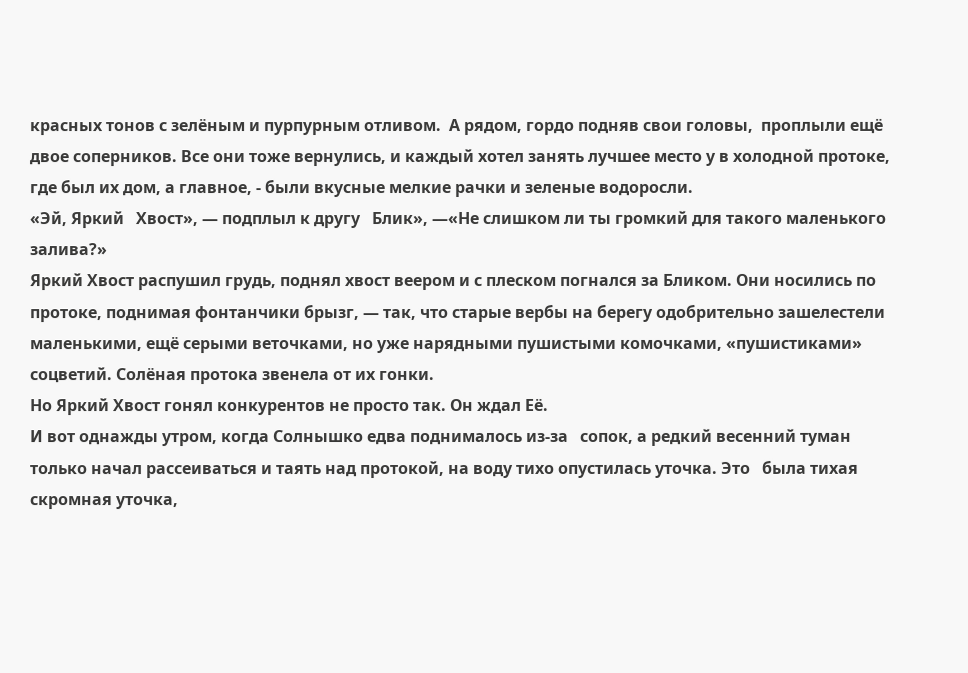красных тонов с зелёным и пурпурным отливом.  А рядом, гордо подняв свои головы,  проплыли ещё двое соперников. Все они тоже вернулись, и каждый хотел занять лучшее место у в холодной протоке, где был их дом, а главное, - были вкусные мелкие рачки и зеленые водоросли.
«Эй, Яркий   Хвост», — подплыл к другу   Блик», —«Не слишком ли ты громкий для такого маленького залива?»
Яркий Хвост распушил грудь, поднял хвост веером и с плеском погнался за Бликом. Они носились по протоке, поднимая фонтанчики брызг, — так, что старые вербы на берегу одобрительно зашелестели маленькими, ещё серыми веточками, но уже нарядными пушистыми комочками, «пушистиками» соцветий. Солёная протока звенела от их гонки.
Но Яркий Хвост гонял конкурентов не просто так. Он ждал Её.
И вот однажды утром, когда Солнышко едва поднималось из-за   сопок, а редкий весенний туман только начал рассеиваться и таять над протокой, на воду тихо опустилась уточка. Это   была тихая  скромная уточка,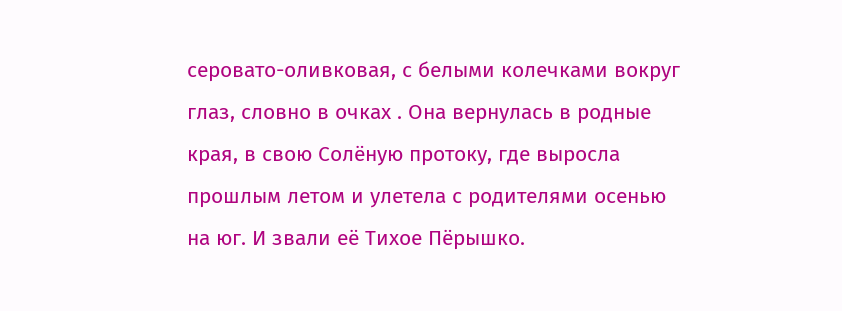серовато-оливковая, с белыми колечками вокруг глаз, словно в очках . Она вернулась в родные края, в свою Солёную протоку, где выросла прошлым летом и улетела с родителями осенью на юг. И звали её Тихое Пёрышко.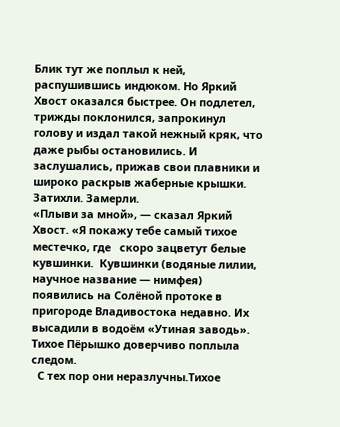Блик тут же поплыл к ней, распушившись индюком. Но Яркий Хвост оказался быстрее. Он подлетел, трижды поклонился, запрокинул голову и издал такой нежный кряк, что даже рыбы остановились. И заслушались, прижав свои плавники и широко раскрыв жаберные крышки. Затихли. Замерли.
«Плыви за мной», — сказал Яркий Хвост. «Я покажу тебе самый тихое местечко, где   скоро зацветут белые   кувшинки.  Кувшинки (водяные лилии, научное название — нимфея) появились на Солёной протоке в пригороде Владивостока недавно. Их высадили в водоём «Утиная заводь».
Тихое Пёрышко доверчиво поплыла следом.
  С тех пор они неразлучны.Тихое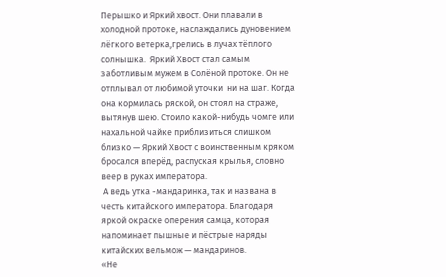Перышко и Яркий хвост. Они плавали в холодной протоке, наслаждались дуновением лёгкого ветерка,грелись в лучах тёплого солнышка.  Яркий Хвост стал самым заботливым мужем в Солёной протоке. Он не отплывал от любимой уточки  ни на шаг. Когда она кормилась ряской, он стоял на страже, вытянув шею. Стоило какой-нибудь чомге или нахальной чайке приблизиться слишком близко — Яркий Хвост с воинственным кряком бросался вперёд, распуская крылья, словно веер в руках императора.
 А ведь утка -мандаринка, так и названа в честь китайского императора. Благодаря яркой окраске оперения самца, которая напоминает пышные и пёстрые наряды китайских вельмож — мандаринов.
«Не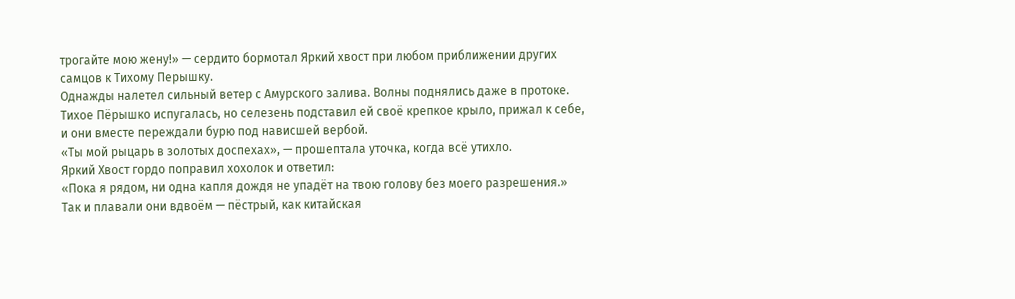трогайте мою жену!» — сердито бормотал Яркий хвост при любом приближении других самцов к Тихому Перышку.
Однажды налетел сильный ветер с Амурского залива. Волны поднялись даже в протоке. Тихое Пёрышко испугалась, но селезень подставил ей своё крепкое крыло, прижал к себе, и они вместе переждали бурю под нависшей вербой.
«Ты мой рыцарь в золотых доспехах», — прошептала уточка, когда всё утихло.
Яркий Хвост гордо поправил хохолок и ответил:
«Пока я рядом, ни одна капля дождя не упадёт на твою голову без моего разрешения.»
Так и плавали они вдвоём — пёстрый, как китайская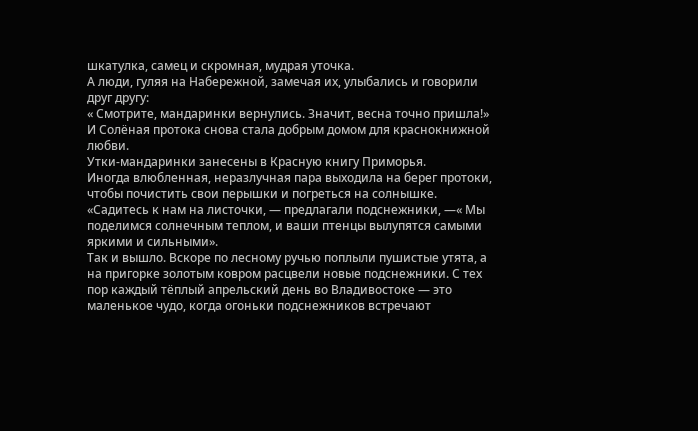шкатулка, самец и скромная, мудрая уточка.
А люди, гуляя на Набережной, замечая их, улыбались и говорили друг другу:
« Смотрите, мандаринки вернулись. Значит, весна точно пришла!»
И Солёная протока снова стала добрым домом для краснокнижной  любви.
Утки-мандаринки занесены в Красную книгу Приморья.
Иногда влюбленная, неразлучная пара выходила на берег протоки, чтобы почистить свои перышки и погреться на солнышке.
«Садитесь к нам на листочки, — предлагали подснежники, —« Мы поделимся солнечным теплом, и ваши птенцы вылупятся самыми яркими и сильными».
Так и вышло. Вскоре по лесному ручью поплыли пушистые утята, а на пригорке золотым ковром расцвели новые подснежники. С тех пор каждый тёплый апрельский день во Владивостоке — это маленькое чудо, когда огоньки подснежников встречают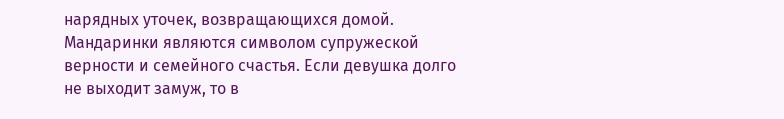нарядных уточек, возвращающихся домой.
Мандаринки являются символом супружеской верности и семейного счастья. Если девушка долго не выходит замуж, то в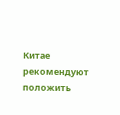Китае рекомендуют положить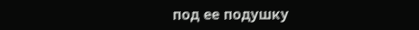под ее подушку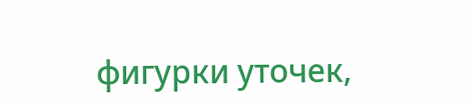фигурки уточек,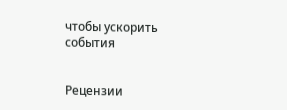чтобы ускорить события


Рецензии